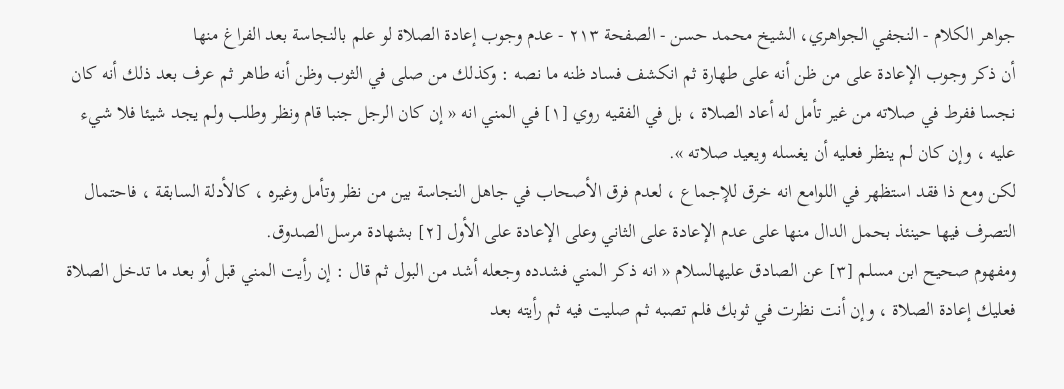جواهر الكلام - النجفي الجواهري، الشيخ محمد حسن - الصفحة ٢١٣ - عدم وجوب إعادة الصلاة لو علم بالنجاسة بعد الفراغ منها
أن ذكر وجوب الإعادة على من ظن أنه على طهارة ثم انكشف فساد ظنه ما نصه : وكذلك من صلى في الثوب وظن أنه طاهر ثم عرف بعد ذلك أنه كان نجسا ففرط في صلاته من غير تأمل له أعاد الصلاة ، بل في الفقيه روي [١] في المني انه « إن كان الرجل جنبا قام ونظر وطلب ولم يجد شيئا فلا شيء عليه ، وإن كان لم ينظر فعليه أن يغسله ويعيد صلاته ».
لكن ومع ذا فقد استظهر في اللوامع انه خرق للإجماع ، لعدم فرق الأصحاب في جاهل النجاسة بين من نظر وتأمل وغيره ، كالأدلة السابقة ، فاحتمال التصرف فيها حينئذ بحمل الدال منها على عدم الإعادة على الثاني وعلى الإعادة على الأول [٢] بشهادة مرسل الصدوق.
ومفهوم صحيح ابن مسلم [٣] عن الصادق عليهالسلام « انه ذكر المني فشدده وجعله أشد من البول ثم قال : إن رأيت المني قبل أو بعد ما تدخل الصلاة فعليك إعادة الصلاة ، وإن أنت نظرت في ثوبك فلم تصبه ثم صليت فيه ثم رأيته بعد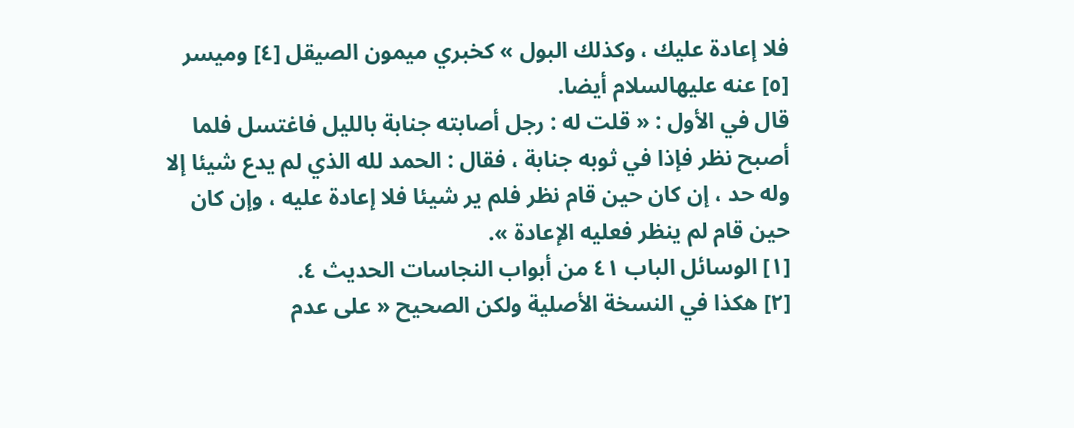فلا إعادة عليك ، وكذلك البول » كخبري ميمون الصيقل [٤] وميسر [٥] عنه عليهالسلام أيضا.
قال في الأول : « قلت له : رجل أصابته جنابة بالليل فاغتسل فلما أصبح نظر فإذا في ثوبه جنابة ، فقال : الحمد لله الذي لم يدع شيئا إلا وله حد ، إن كان حين قام نظر فلم ير شيئا فلا إعادة عليه ، وإن كان حين قام لم ينظر فعليه الإعادة ».
[١] الوسائل الباب ٤١ من أبواب النجاسات الحديث ٤.
[٢] هكذا في النسخة الأصلية ولكن الصحيح « على عدم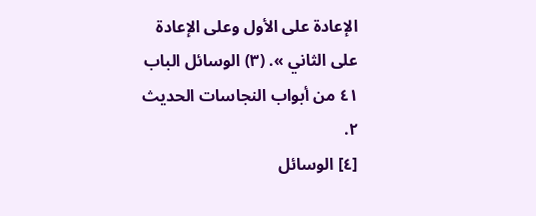الإعادة على الأول وعلى الإعادة على الثاني ». (٣) الوسائل الباب ٤١ من أبواب النجاسات الحديث ٢.
[٤] الوسائل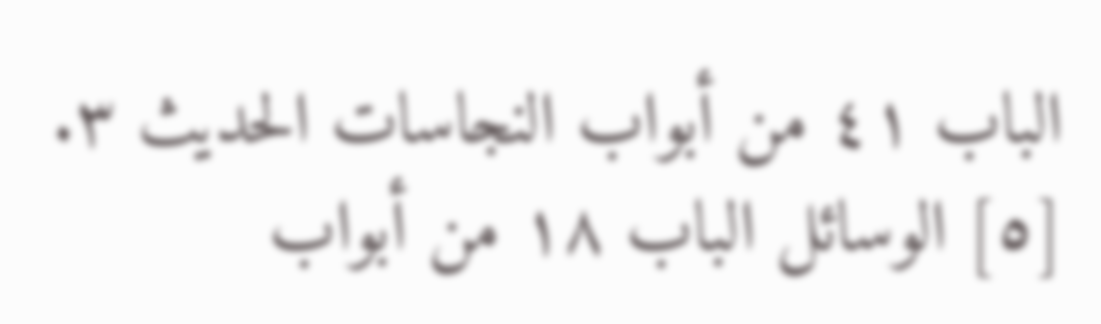الباب ٤١ من أبواب النجاسات الحديث ٣.
[٥] الوسائل الباب ١٨ من أبواب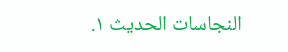النجاسات الحديث ١.